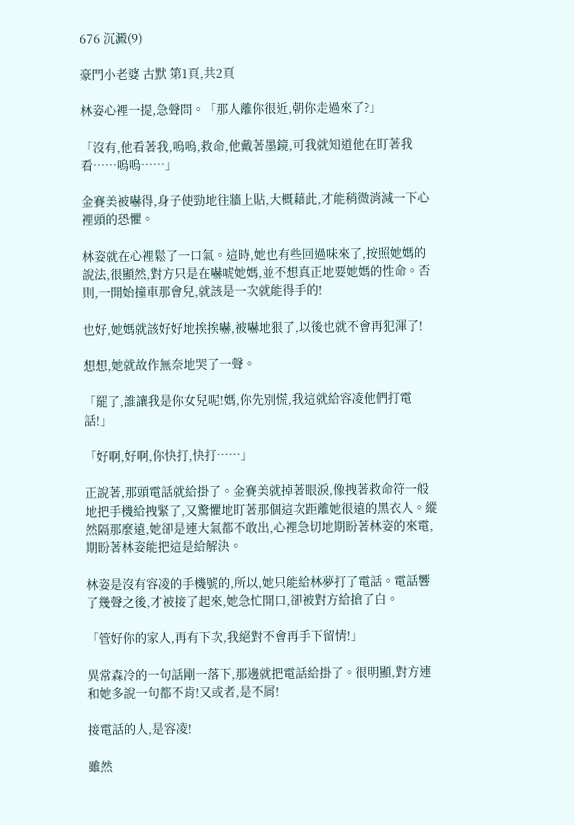676 沉澱(9)

豪門小老婆 古默 第1頁,共2頁

林姿心裡一提,急聲問。「那人離你很近,朝你走過來了?」

「沒有,他看著我,嗚嗚,救命,他戴著墨鏡,可我就知道他在盯著我看……嗚嗚……」

金賽美被嚇得,身子使勁地往牆上貼,大概藉此,才能稍微消減一下心裡頭的恐懼。

林姿就在心裡鬆了一口氣。這時,她也有些回過味來了,按照她媽的說法,很顯然,對方只是在嚇唬她媽,並不想真正地要她媽的性命。否則,一開始撞車那會兒,就該是一次就能得手的!

也好,她媽就該好好地挨挨嚇,被嚇地狠了,以後也就不會再犯渾了!

想想,她就故作無奈地哭了一聲。

「罷了,誰讓我是你女兒呢!媽,你先別慌,我這就給容凌他們打電話!」

「好啊,好啊,你快打,快打……」

正說著,那頭電話就給掛了。金賽美就掉著眼淚,像拽著救命符一般地把手機給拽緊了,又驚懼地盯著那個這次距離她很遠的黑衣人。縱然隔那麼遠,她卻是連大氣都不敢出,心裡急切地期盼著林姿的來電,期盼著林姿能把這是給解決。

林姿是沒有容凌的手機號的,所以,她只能給林夢打了電話。電話響了幾聲之後,才被接了起來,她急忙開口,卻被對方給搶了白。

「管好你的家人,再有下次,我絕對不會再手下留情!」

異常森冷的一句話剛一落下,那邊就把電話給掛了。很明顯,對方連和她多說一句都不肯!又或者,是不屑!

接電話的人,是容凌!

雖然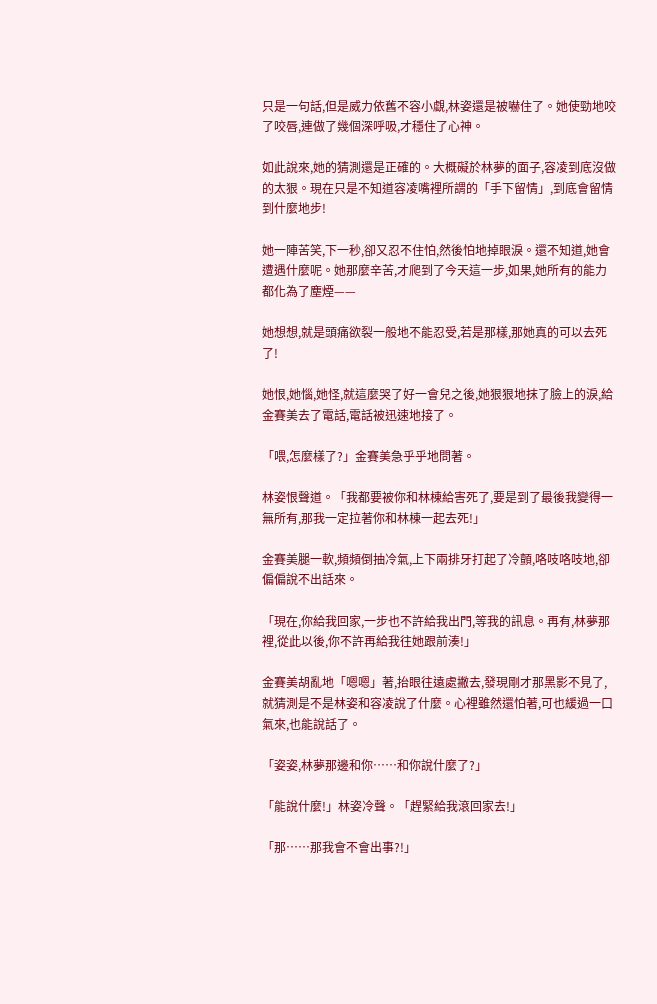只是一句話,但是威力依舊不容小覷,林姿還是被嚇住了。她使勁地咬了咬唇,連做了幾個深呼吸,才穩住了心神。

如此說來,她的猜測還是正確的。大概礙於林夢的面子,容凌到底沒做的太狠。現在只是不知道容凌嘴裡所謂的「手下留情」,到底會留情到什麼地步!

她一陣苦笑,下一秒,卻又忍不住怕,然後怕地掉眼淚。還不知道,她會遭遇什麼呢。她那麼辛苦,才爬到了今天這一步,如果,她所有的能力都化為了塵煙——

她想想,就是頭痛欲裂一般地不能忍受,若是那樣,那她真的可以去死了!

她恨,她惱,她怪,就這麼哭了好一會兒之後,她狠狠地抹了臉上的淚,給金賽美去了電話,電話被迅速地接了。

「喂,怎麼樣了?」金賽美急乎乎地問著。

林姿恨聲道。「我都要被你和林棟給害死了,要是到了最後我變得一無所有,那我一定拉著你和林棟一起去死!」

金賽美腿一軟,頻頻倒抽冷氣,上下兩排牙打起了冷顫,咯吱咯吱地,卻偏偏說不出話來。

「現在,你給我回家,一步也不許給我出門,等我的訊息。再有,林夢那裡,從此以後,你不許再給我往她跟前湊!」

金賽美胡亂地「嗯嗯」著,抬眼往遠處撇去,發現剛才那黑影不見了,就猜測是不是林姿和容凌說了什麼。心裡雖然還怕著,可也緩過一口氣來,也能說話了。

「姿姿,林夢那邊和你……和你說什麼了?」

「能說什麼!」林姿冷聲。「趕緊給我滾回家去!」

「那……那我會不會出事?!」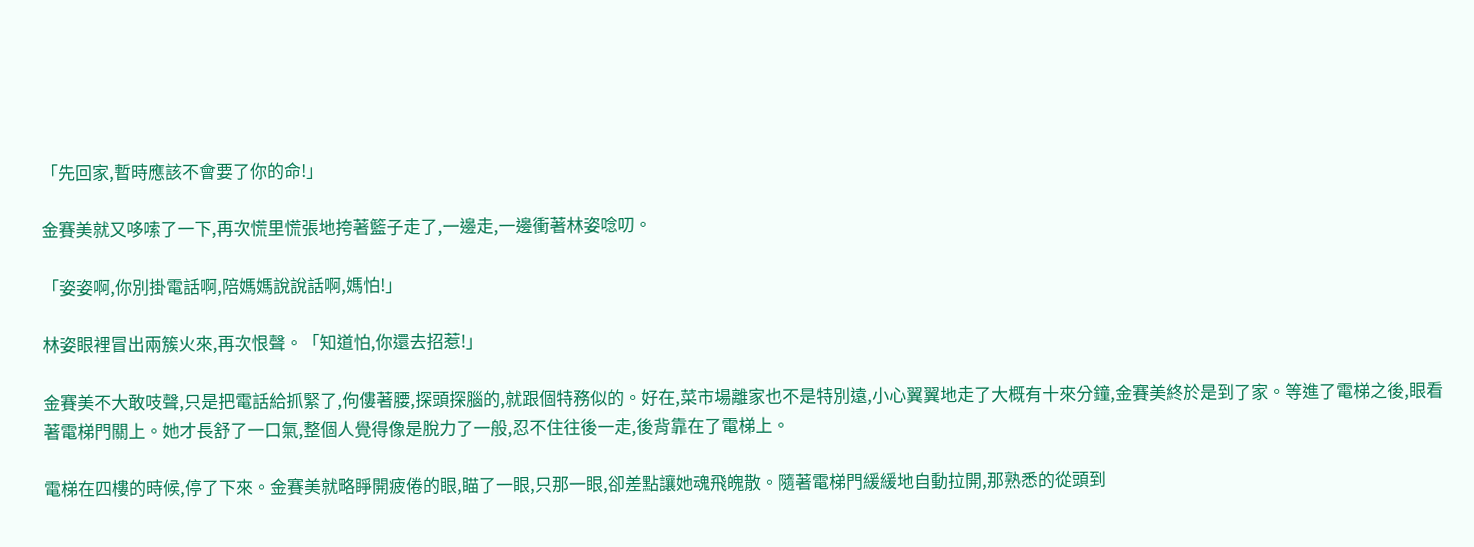「先回家,暫時應該不會要了你的命!」

金賽美就又哆嗦了一下,再次慌里慌張地挎著籃子走了,一邊走,一邊衝著林姿唸叨。

「姿姿啊,你別掛電話啊,陪媽媽說說話啊,媽怕!」

林姿眼裡冒出兩簇火來,再次恨聲。「知道怕,你還去招惹!」

金賽美不大敢吱聲,只是把電話給抓緊了,佝僂著腰,探頭探腦的,就跟個特務似的。好在,菜市場離家也不是特別遠,小心翼翼地走了大概有十來分鐘,金賽美終於是到了家。等進了電梯之後,眼看著電梯門關上。她才長舒了一口氣,整個人覺得像是脫力了一般,忍不住往後一走,後背靠在了電梯上。

電梯在四樓的時候,停了下來。金賽美就略睜開疲倦的眼,瞄了一眼,只那一眼,卻差點讓她魂飛魄散。隨著電梯門緩緩地自動拉開,那熟悉的從頭到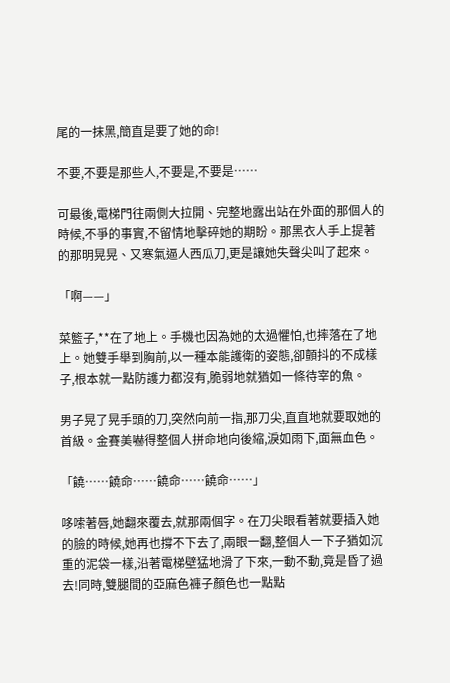尾的一抹黑,簡直是要了她的命!

不要,不要是那些人,不要是,不要是……

可最後,電梯門往兩側大拉開、完整地露出站在外面的那個人的時候,不爭的事實,不留情地擊碎她的期盼。那黑衣人手上提著的那明晃晃、又寒氣逼人西瓜刀,更是讓她失聲尖叫了起來。

「啊——」

菜籃子,**在了地上。手機也因為她的太過懼怕,也摔落在了地上。她雙手舉到胸前,以一種本能護衛的姿態,卻顫抖的不成樣子,根本就一點防護力都沒有,脆弱地就猶如一條待宰的魚。

男子晃了晃手頭的刀,突然向前一指,那刀尖,直直地就要取她的首級。金賽美嚇得整個人拼命地向後縮,淚如雨下,面無血色。

「饒……饒命……饒命……饒命……」

哆嗦著唇,她翻來覆去,就那兩個字。在刀尖眼看著就要插入她的臉的時候,她再也撐不下去了,兩眼一翻,整個人一下子猶如沉重的泥袋一樣,沿著電梯壁猛地滑了下來,一動不動,竟是昏了過去!同時,雙腿間的亞麻色褲子顏色也一點點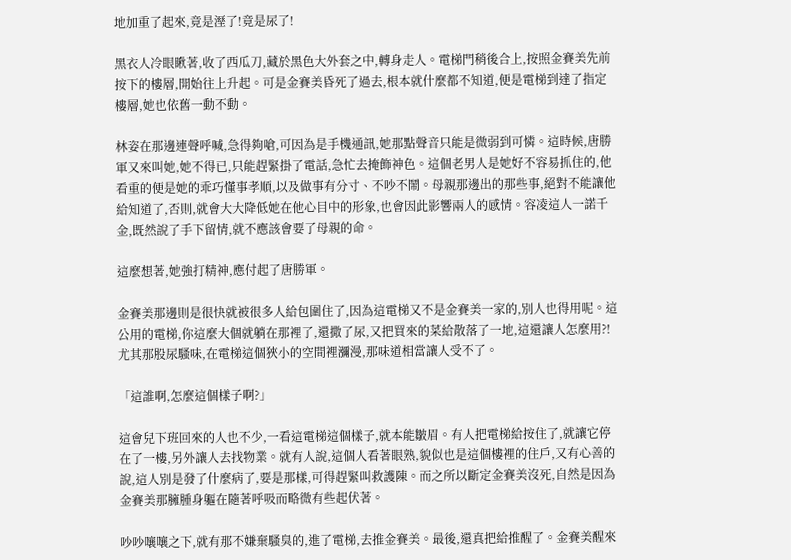地加重了起來,竟是溼了!竟是尿了!

黑衣人冷眼瞅著,收了西瓜刀,藏於黑色大外套之中,轉身走人。電梯門稍後合上,按照金賽美先前按下的樓層,開始往上升起。可是金賽美昏死了過去,根本就什麼都不知道,便是電梯到達了指定樓層,她也依舊一動不動。

林姿在那邊連聲呼喊,急得夠嗆,可因為是手機通訊,她那點聲音只能是微弱到可憐。這時候,唐勝軍又來叫她,她不得已,只能趕緊掛了電話,急忙去掩飾神色。這個老男人是她好不容易抓住的,他看重的便是她的乖巧懂事孝順,以及做事有分寸、不吵不鬧。母親那邊出的那些事,絕對不能讓他給知道了,否則,就會大大降低她在他心目中的形象,也會因此影響兩人的感情。容凌這人一諾千金,既然說了手下留情,就不應該會要了母親的命。

這麼想著,她強打精神,應付起了唐勝軍。

金賽美那邊則是很快就被很多人給包圍住了,因為這電梯又不是金賽美一家的,別人也得用呢。這公用的電梯,你這麼大個就躺在那裡了,還撒了尿,又把買來的菜給散落了一地,這還讓人怎麼用?!尤其那股尿騷味,在電梯這個狹小的空間裡瀰漫,那味道相當讓人受不了。

「這誰啊,怎麼這個樣子啊?」

這會兒下班回來的人也不少,一看這電梯這個樣子,就本能皺眉。有人把電梯給按住了,就讓它停在了一樓,另外讓人去找物業。就有人說,這個人看著眼熟,貌似也是這個樓裡的住戶,又有心善的說,這人別是發了什麼病了,要是那樣,可得趕緊叫救護陳。而之所以斷定金賽美沒死,自然是因為金賽美那臃腫身軀在隨著呼吸而略微有些起伏著。

吵吵嚷嚷之下,就有那不嫌棄騷臭的,進了電梯,去推金賽美。最後,還真把給推醒了。金賽美醒來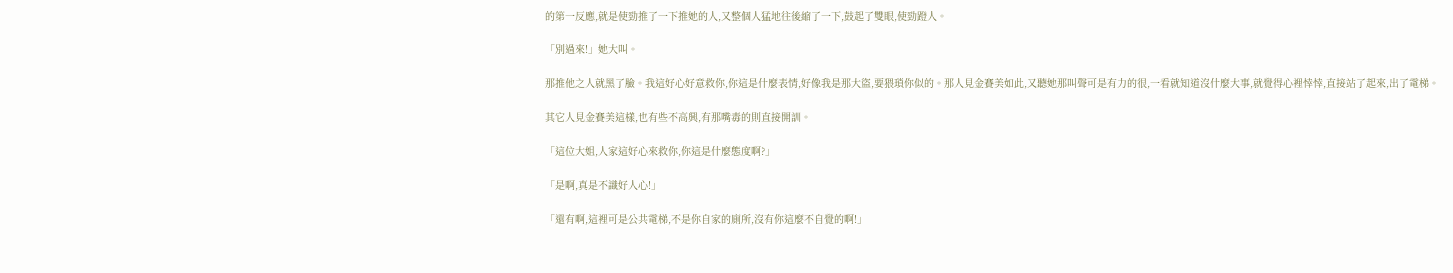的第一反應,就是使勁推了一下推她的人,又整個人猛地往後縮了一下,鼓起了雙眼,使勁蹬人。

「別過來!」她大叫。

那推他之人就黑了臉。我這好心好意救你,你這是什麼表情,好像我是那大盜,要猥瑣你似的。那人見金賽美如此,又聽她那叫聲可是有力的很,一看就知道沒什麼大事,就覺得心裡悻悻,直接站了起來,出了電梯。

其它人見金賽美這樣,也有些不高興,有那嘴毒的則直接開訓。

「這位大姐,人家這好心來救你,你這是什麼態度啊?」

「是啊,真是不識好人心!」

「還有啊,這裡可是公共電梯,不是你自家的廁所,沒有你這麼不自覺的啊!」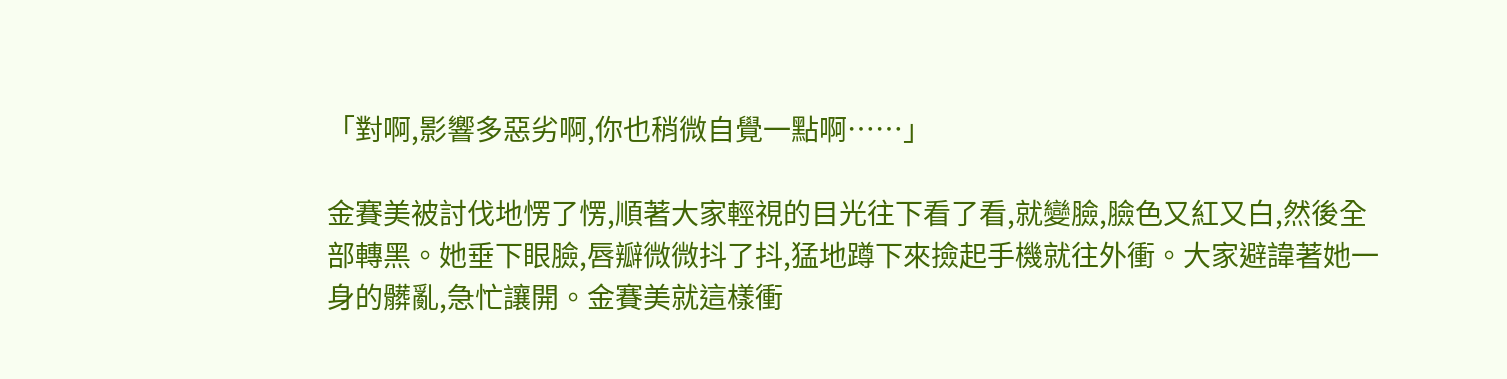「對啊,影響多惡劣啊,你也稍微自覺一點啊……」

金賽美被討伐地愣了愣,順著大家輕視的目光往下看了看,就變臉,臉色又紅又白,然後全部轉黑。她垂下眼臉,唇瓣微微抖了抖,猛地蹲下來撿起手機就往外衝。大家避諱著她一身的髒亂,急忙讓開。金賽美就這樣衝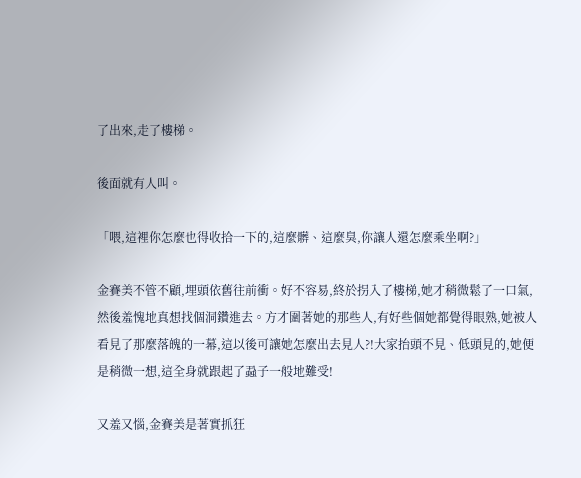了出來,走了樓梯。

後面就有人叫。

「喂,這裡你怎麼也得收拾一下的,這麼髒、這麼臭,你讓人還怎麼乘坐啊?」

金賽美不管不顧,埋頭依舊往前衝。好不容易,終於拐入了樓梯,她才稍微鬆了一口氣,然後羞愧地真想找個洞鑽進去。方才圍著她的那些人,有好些個她都覺得眼熟,她被人看見了那麼落魄的一幕,這以後可讓她怎麼出去見人?!大家抬頭不見、低頭見的,她便是稍微一想,這全身就跟起了蝨子一般地難受!

又羞又惱,金賽美是著實抓狂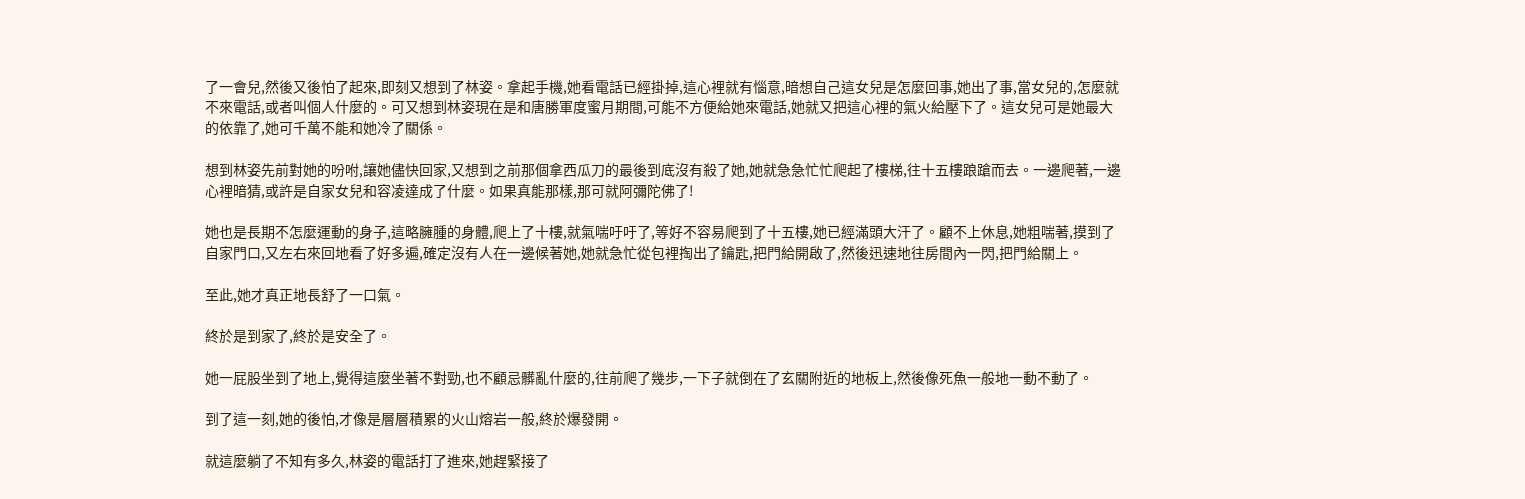了一會兒,然後又後怕了起來,即刻又想到了林姿。拿起手機,她看電話已經掛掉,這心裡就有惱意,暗想自己這女兒是怎麼回事,她出了事,當女兒的,怎麼就不來電話,或者叫個人什麼的。可又想到林姿現在是和唐勝軍度蜜月期間,可能不方便給她來電話,她就又把這心裡的氣火給壓下了。這女兒可是她最大的依靠了,她可千萬不能和她冷了關係。

想到林姿先前對她的吩咐,讓她儘快回家,又想到之前那個拿西瓜刀的最後到底沒有殺了她,她就急急忙忙爬起了樓梯,往十五樓踉蹌而去。一邊爬著,一邊心裡暗猜,或許是自家女兒和容凌達成了什麼。如果真能那樣,那可就阿彌陀佛了!

她也是長期不怎麼運動的身子,這略臃腫的身體,爬上了十樓,就氣喘吁吁了,等好不容易爬到了十五樓,她已經滿頭大汗了。顧不上休息,她粗喘著,摸到了自家門口,又左右來回地看了好多遍,確定沒有人在一邊候著她,她就急忙從包裡掏出了鑰匙,把門給開啟了,然後迅速地往房間內一閃,把門給關上。

至此,她才真正地長舒了一口氣。

終於是到家了,終於是安全了。

她一屁股坐到了地上,覺得這麼坐著不對勁,也不顧忌髒亂什麼的,往前爬了幾步,一下子就倒在了玄關附近的地板上,然後像死魚一般地一動不動了。

到了這一刻,她的後怕,才像是層層積累的火山熔岩一般,終於爆發開。

就這麼躺了不知有多久,林姿的電話打了進來,她趕緊接了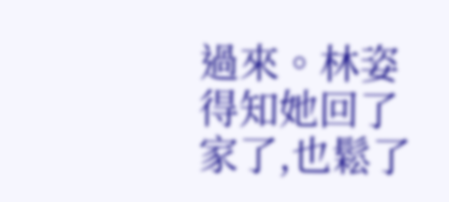過來。林姿得知她回了家了,也鬆了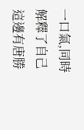一口氣,同時解釋了自己這邊有唐勝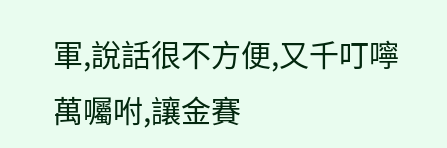軍,說話很不方便,又千叮嚀萬囑咐,讓金賽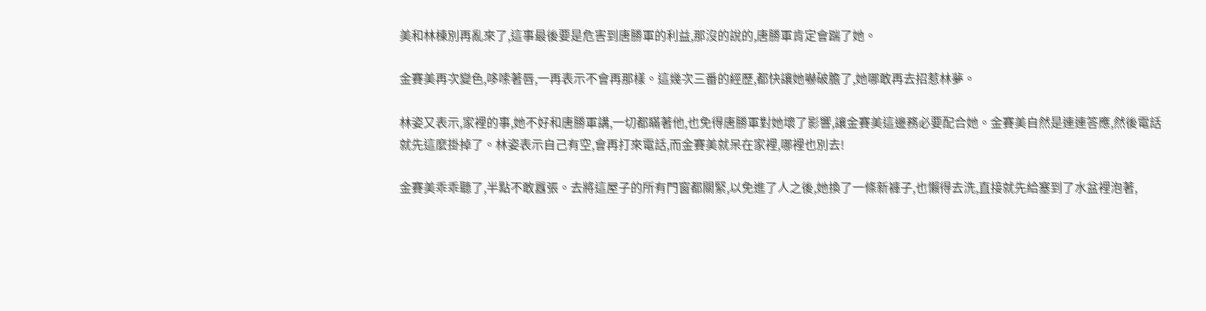美和林棟別再亂來了,這事最後要是危害到唐勝軍的利益,那沒的說的,唐勝軍肯定會踹了她。

金賽美再次變色,哆嗦著唇,一再表示不會再那樣。這幾次三番的經歷,都快讓她嚇破膽了,她哪敢再去招惹林夢。

林姿又表示,家裡的事,她不好和唐勝軍講,一切都瞞著他,也免得唐勝軍對她壞了影響,讓金賽美這邊務必要配合她。金賽美自然是連連答應,然後電話就先這麼掛掉了。林姿表示自己有空,會再打來電話,而金賽美就呆在家裡,哪裡也別去!

金賽美乖乖聽了,半點不敢囂張。去將這屋子的所有門窗都關緊,以免進了人之後,她換了一條新褲子,也懶得去洗,直接就先給塞到了水盆裡泡著,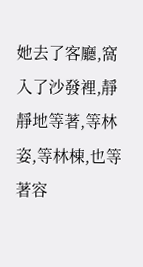她去了客廳,窩入了沙發裡,靜靜地等著,等林姿,等林棟,也等著容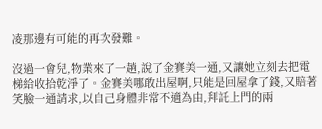凌那邊有可能的再次發難。

沒過一會兒,物業來了一趟,說了金賽美一通,又讓她立刻去把電梯給收拾乾淨了。金賽美哪敢出屋啊,只能是回屋拿了錢,又賠著笑臉一通請求,以自己身體非常不適為由,拜託上門的兩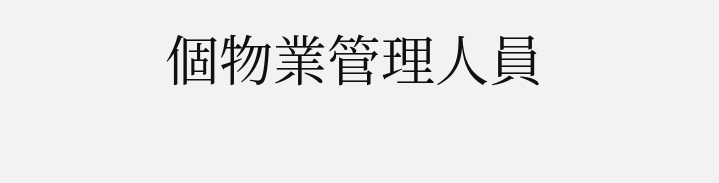個物業管理人員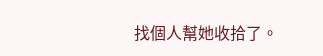找個人幫她收拾了。